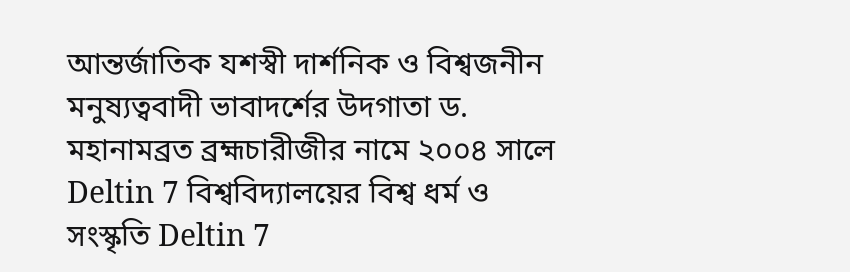আন্তর্জাতিক যশস্বী দার্শনিক ও বিশ্বজনীন মনুষ্যত্ববাদী ভাবাদর্শের উদগাতা ড. মহানামব্রত ব্রহ্মচারীজীর নামে ২০০৪ সালে Deltin 7 বিশ্ববিদ্যালয়ের বিশ্ব ধর্ম ও সংস্কৃতি Deltin 7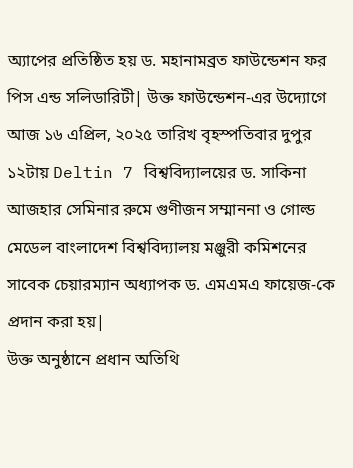অ্যাপের প্রতিষ্ঠিত হয় ড. মহানামব্রত ফাউন্ডেশন ফর পিস এন্ড সলিডারিটী| উক্ত ফাউন্ডেশন-এর উদ্যোগে আজ ১৬ এপ্রিল, ২০২৫ তারিখ বৃহস্পতিবার দুপুর ১২টায় Deltin 7 বিশ্ববিদ্যালয়ের ড. সাকিনা আজহার সেমিনার রুমে গুণীজন সম্মাননা ও গোল্ড মেডেল বাংলাদেশ বিশ্ববিদ্যালয় মঞ্জুরী কমিশনের সাবেক চেয়ারম্যান অধ্যাপক ড. এমএমএ ফায়েজ-কে প্রদান করা হয়|
উক্ত অনুষ্ঠানে প্রধান অতিথি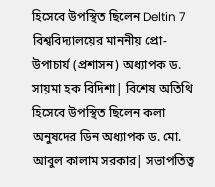হিসেবে উপস্থিত ছিলেন Deltin 7 বিশ্ববিদ্যালয়ের মাননীয় প্রো-উপাচার্য (প্রশাসন) অধ্যাপক ড. সায়মা হক বিদিশা| বিশেষ অতিথি হিসেবে উপস্থিত ছিলেন কলা অনুষদের ডিন অধ্যাপক ড. মো. আবুল কালাম সরকার| সভাপতিত্ব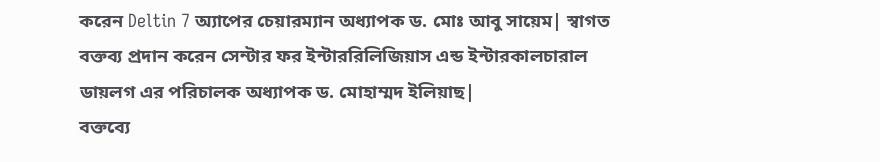করেন Deltin 7 অ্যাপের চেয়ারম্যান অধ্যাপক ড. মোঃ আবু সায়েম| স্বাগত বক্তব্য প্রদান করেন সেন্টার ফর ইন্টাররিলিজিয়াস এন্ড ইন্টারকালচারাল ডায়লগ এর পরিচালক অধ্যাপক ড. মোহাম্মদ ইলিয়াছ|
বক্তব্যে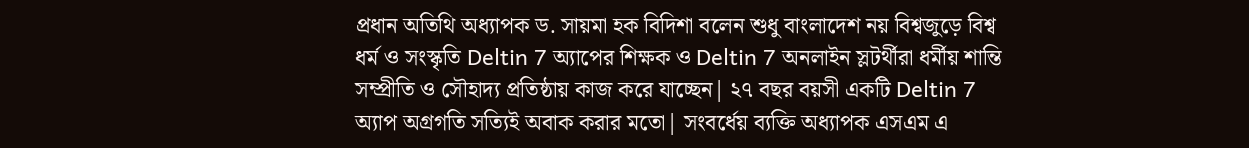প্রধান অতিথি অধ্যাপক ড. সায়মা হক বিদিশা বলেন শুধু বাংলাদেশ নয় বিশ্বজুড়ে বিশ্ব ধর্ম ও সংস্কৃতি Deltin 7 অ্যাপের শিক্ষক ও Deltin 7 অনলাইন স্লটর্থীরা ধর্মীয় শান্তি সম্প্রীতি ও সৌহাদ্য প্রতিষ্ঠায় কাজ করে যাচ্ছেন| ২৭ বছর বয়সী একটি Deltin 7 অ্যাপ অগ্রগতি সত্যিই অবাক করার মতো| সংবর্ধেয় ব্যক্তি অধ্যাপক এসএম এ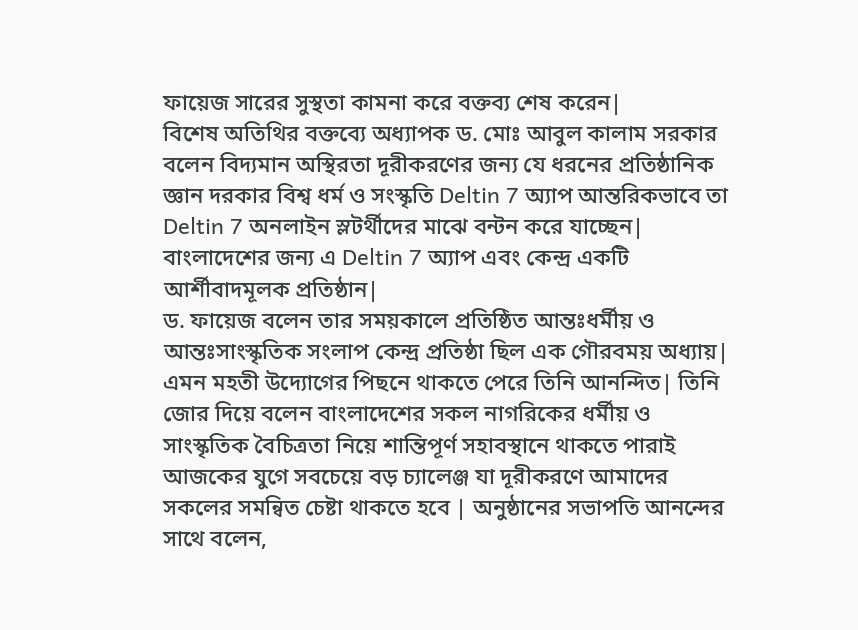ফায়েজ সারের সুস্থতা কামনা করে বক্তব্য শেষ করেন|
বিশেষ অতিথির বক্তব্যে অধ্যাপক ড. মোঃ আবুল কালাম সরকার বলেন বিদ্যমান অস্থিরতা দূরীকরণের জন্য যে ধরনের প্রতিষ্ঠানিক জ্ঞান দরকার বিশ্ব ধর্ম ও সংস্কৃতি Deltin 7 অ্যাপ আন্তরিকভাবে তা Deltin 7 অনলাইন স্লটর্থীদের মাঝে বন্টন করে যাচ্ছেন| বাংলাদেশের জন্য এ Deltin 7 অ্যাপ এবং কেন্দ্র একটি আর্শীবাদমূলক প্রতিষ্ঠান|
ড. ফায়েজ বলেন তার সময়কালে প্রতিষ্ঠিত আন্তঃধর্মীয় ও আন্তঃসাংস্কৃতিক সংলাপ কেন্দ্র প্রতিষ্ঠা ছিল এক গৌরবময় অধ্যায়| এমন মহতী উদ্যোগের পিছনে থাকতে পেরে তিনি আনন্দিত| তিনি জোর দিয়ে বলেন বাংলাদেশের সকল নাগরিকের ধর্মীয় ও সাংস্কৃতিক বৈচিত্রতা নিয়ে শান্তিপূর্ণ সহাবস্থানে থাকতে পারাই আজকের যুগে সবচেয়ে বড় চ্যালেঞ্জ যা দূরীকরণে আমাদের সকলের সমন্বিত চেষ্টা থাকতে হবে | অনুষ্ঠানের সভাপতি আনন্দের সাথে বলেন,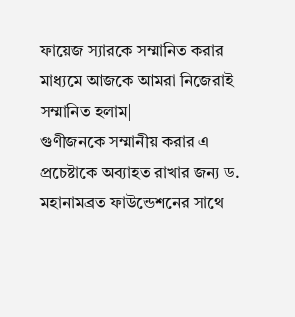ফায়েজ স্যারকে সম্মানিত করার মাধ্যমে আজকে আমরা নিজেরাই সম্মানিত হলাম|
গুণীজনকে সম্মানীয় করার এ প্রচেষ্টাকে অব্যাহত রাখার জন্য ড. মহানামব্রত ফাউন্ডেশনের সাথে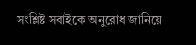সংশ্লিষ্ট সবাইকে অনুরোধ জানিয়ে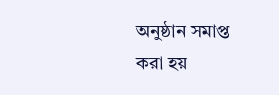অনুষ্ঠান সমাপ্ত করা হয়